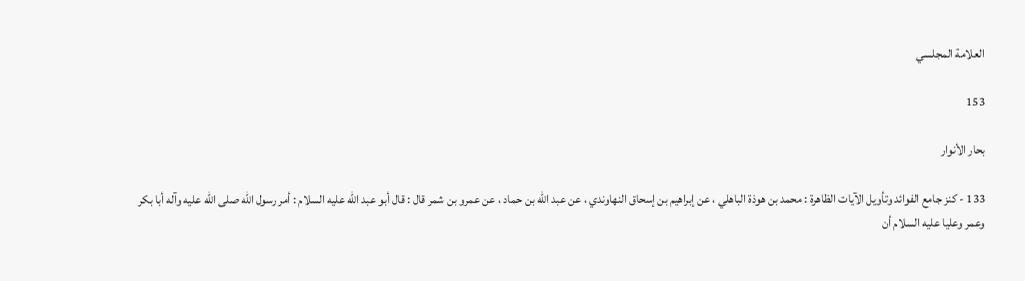العلامة المجلسي

153

بحار الأنوار

133 - كنز جامع الفوائد وتأويل الآيات الظاهرة : محمد بن هوذة الباهلي ، عن إبراهيم بن إسحاق النهاوندي ، عن عبد الله بن حماد ، عن عمرو بن شمر قال : قال أبو عبد الله عليه السلام : أمر رسول الله صلى الله عليه وآله أبا بكر وعمر وعليا عليه السلام أن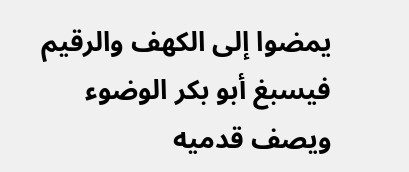يمضوا إلى الكهف والرقيم فيسبغ أبو بكر الوضوء ويصف قدميه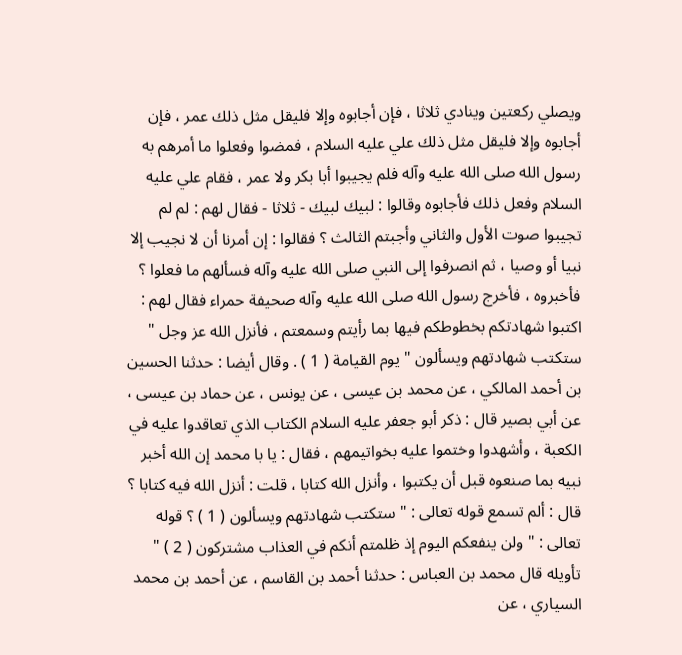ويصلي ركعتين وينادي ثلاثا ، فإن أجابوه وإلا فليقل مثل ذلك عمر ، فإن أجابوه وإلا فليقل مثل ذلك علي عليه السلام ، فمضوا وفعلوا ما أمرهم به رسول الله صلى الله عليه وآله فلم يجيبوا أبا بكر ولا عمر ، فقام علي عليه السلام وفعل ذلك فأجابوه وقالوا : لبيك لبيك - ثلاثا - فقال لهم : لم لم تجيبوا صوت الأول والثاني وأجبتم الثالث ؟ فقالوا : إن أمرنا أن لا نجيب إلا نبيا أو وصيا ، ثم انصرفوا إلى النبي صلى الله عليه وآله فسألهم ما فعلوا ؟ فأخبروه ، فأخرج رسول الله صلى الله عليه وآله صحيفة حمراء فقال لهم : اكتبوا شهادتكم بخطوطكم فيها بما رأيتم وسمعتم ، فأنزل الله عز وجل " ستكتب شهادتهم ويسألون " يوم القيامة ( 1 ) . وقال أيضا : حدثنا الحسين بن أحمد المالكي ، عن محمد بن عيسى ، عن يونس ، عن حماد بن عيسى ، عن أبي بصير قال : ذكر أبو جعفر عليه السلام الكتاب الذي تعاقدوا عليه في الكعبة ، وأشهدوا وختموا عليه بخواتيمهم ، فقال : يا با محمد إن الله أخبر نبيه بما صنعوه قبل أن يكتبوا ، وأنزل الله كتابا ، قلت : أنزل الله فيه كتابا ؟ قال : ألم تسمع قوله تعالى : " ستكتب شهادتهم ويسألون ( 1 ) ؟ قوله تعالى : " ولن ينفعكم اليوم إذ ظلمتم أنكم في العذاب مشتركون ( 2 ) " تأويله قال محمد بن العباس : حدثنا أحمد بن القاسم ، عن أحمد بن محمد السياري ، عن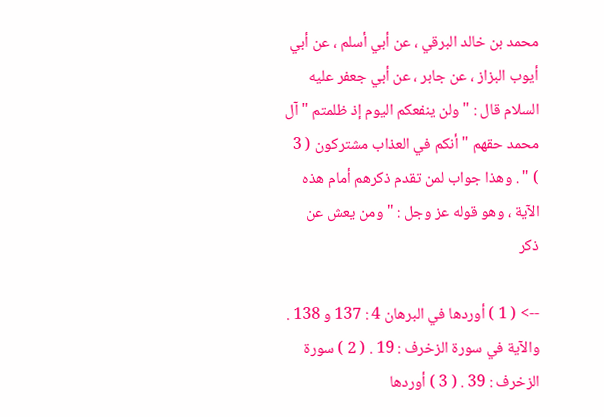محمد بن خالد البرقي ، عن أبي أسلم ، عن أبي أيوب البزاز ، عن جابر ، عن أبي جعفر عليه السلام قال : " ولن ينفعكم اليوم إذ ظلمتم " آل محمد حقهم " أنكم في العذاب مشتركون ( 3 ) " . وهذا جواب لمن تقدم ذكرهم أمام هذه الآية ، وهو قوله عز وجل : " ومن يعش عن ذكر

--> ( 1 ) أوردها في البرهان 4 : 137 و 138 . والآية في سورة الزخرف : 19 . ( 2 ) سورة الزخرف : 39 . ( 3 ) أوردها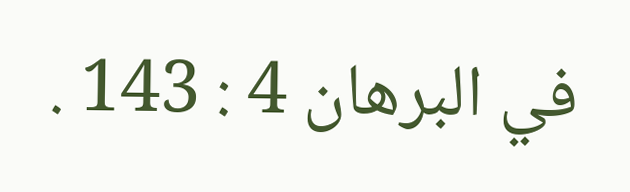في البرهان 4 : 143 .